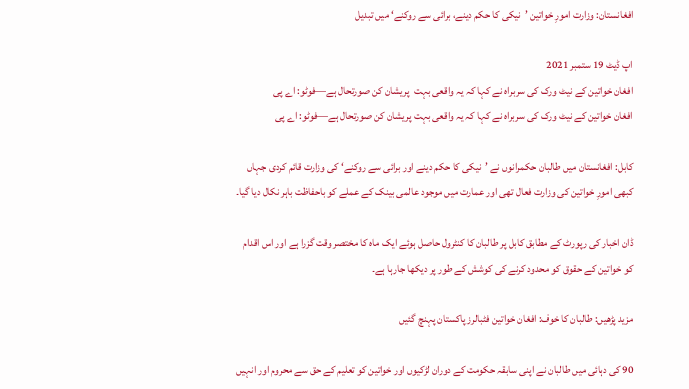افغانستان: وزارت امورِ خواتین ’نیکی کا حکم دینے، برائی سے روکنے‘ میں تبدیل

اپ ڈیٹ 19 ستمبر 2021
افغان خواتین کے نیٹ ورک کی سربراہ نے کہا کہ یہ واقعی بہت  پریشان کن صورتحال ہے—فوٹو: اے پی
افغان خواتین کے نیٹ ورک کی سربراہ نے کہا کہ یہ واقعی بہت پریشان کن صورتحال ہے—فوٹو: اے پی

کابل: افغانستان میں طالبان حکمرانوں نے ’نیکی کا حکم دینے اور برائی سے روکنے‘ کی وزارت قائم کردی جہاں کبھی امورِ خواتین کی وزارت فعال تھی اور عمارت میں موجود عالمی بینک کے عملے کو باحفاظت باہر نکال دیا گیا۔

ڈان اخبار کی رپورٹ کے مطابق کابل پر طالبان کا کنٹرول حاصل ہوئے ایک ماہ کا مختصر وقت گزرا ہے اور اس اقدام کو خواتین کے حقوق کو محدود کرنے کی کوشش کے طور پر دیکھا جارہا ہے۔

مزید پڑھیں: طالبان کا خوف: افغان خواتین فٹبالرز پاکستان پہنچ گئیں

90 کی دہائی میں طالبان نے اپنی سابقہ حکومت کے دوران لڑکیوں اور خواتین کو تعلیم کے حق سے محروم اور انہیں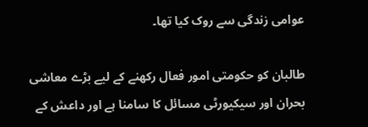عوامی زندگی سے روک کیا تھا۔

طالبان کو حکومتی امور فعال رکھنے کے لیے بڑے معاشی بحران اور سیکیورٹی مسائل کا سامنا ہے اور داعش کے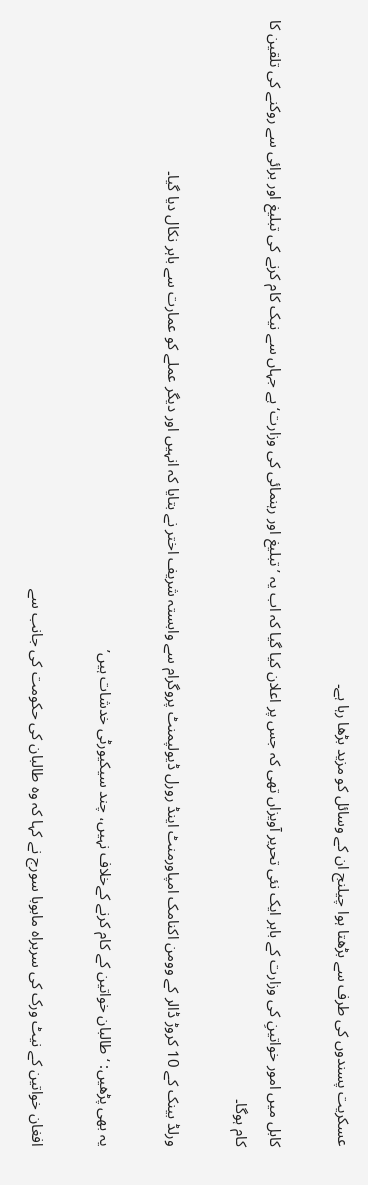عسکریت پسندوں کی طرف سے بڑھتا ہوا چیلنج ان کے وسائل کو مزید بڑھا رہا ہے۔

کابل میں امور خواتینِ کی وزارت کے باہر ایک نئی تحریر آویزاں تھی کہ جس پر اعلان کیا گیا کہ اب یہ ’تبلیغ اور رہنمائی کی وزارت‘ ہے جہاں سے نیک کام کرنے کی تبلیغ اور برائی سے روکنے کی تلقین کا کام ہوگا۔

ورلڈ بینک کے 10 کروڑ ڈالر کے وومن اکنامک امپاورمنٹ اینڈ رورل ڈیولپمنٹ پروگرام سے وابستہ شریف اختر نے بتایا کہ انہیں اور دیگر عملے کو عمارت سے باہر نکال دیا گیا۔

یہ بھی پڑھیں: ‘طالبان خواتین کے کام کرنے کےخلاف نہیں، چند سیکیورٹی خدشات ہیں’

افغان خواتین کے نیٹ ورک کی سربراہ مابوبا سورج نے کہا کہ وہ طالبان کی حکومت کی جانب سے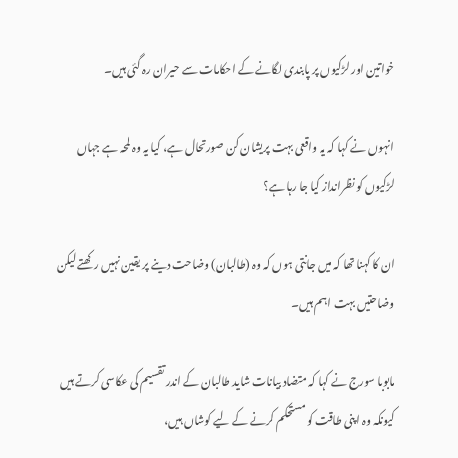خواتین اور لڑکیوں پر پابندی لگانے کے احکامات سے حیران رہ گئی ہیں۔

انہوں نے کہا کہ یہ واقعی بہت پریشان کن صورتحال ہے، کیا یہ وہ لمحہ ہے جہاں لڑکیوں کو نظرانداز کیا جا رہا ہے؟

ان کا کہنا تھا کہ میں جانتی ہوں کہ وہ (طالبان) وضاحت دینے پر یقین نہیں رکھتے لیکن وضاحتیں بہت اہم ہیں۔

مابوبا سورج نے کہا کہ متضاد بیانات شاید طالبان کے اندر تقسیم کی عکاسی کرتے ہیں کیونکہ وہ اپنی طاقت کو مستحکم کرنے کے لیے کوشاں ہیں،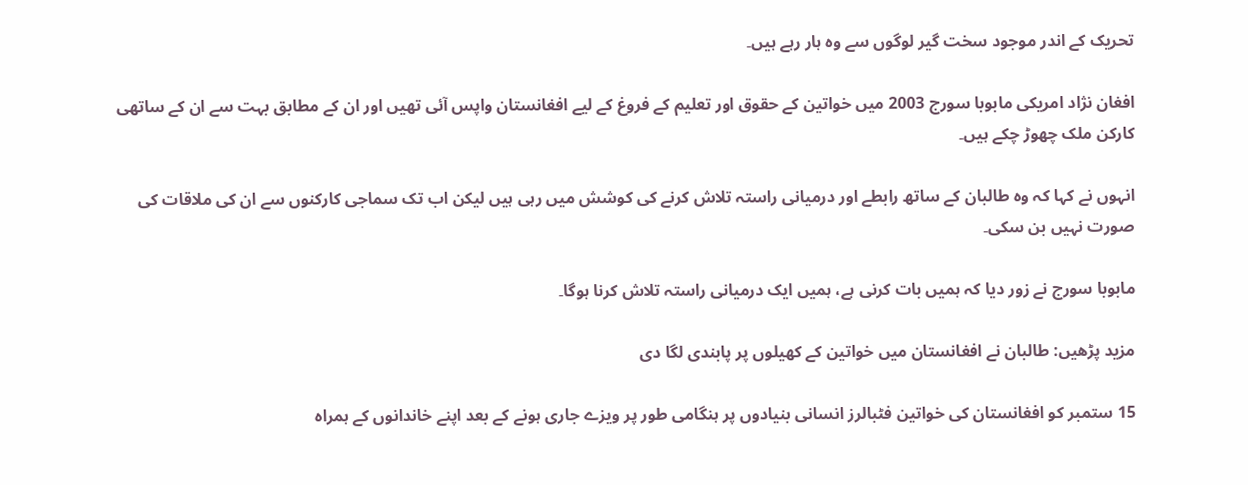تحریک کے اندر موجود سخت گیر لوگوں سے وہ ہار رہے ہیں۔

افغان نژاد امریکی مابوبا سورج 2003 میں خواتین کے حقوق اور تعلیم کے فروغ کے لیے افغانستان واپس آئی تھیں اور ان کے مطابق بہت سے ان کے ساتھی کارکن ملک چھوڑ چکے ہیں۔

انہوں نے کہا کہ وہ طالبان کے ساتھ رابطے اور درمیانی راستہ تلاش کرنے کی کوشش میں رہی ہیں لیکن اب تک سماجی کارکنوں سے ان کی ملاقات کی صورت نہیں بن سکی۔

مابوبا سورج نے زور دیا کہ ہمیں بات کرنی ہے، ہمیں ایک درمیانی راستہ تلاش کرنا ہوگا۔

مزید پڑھیں: طالبان نے افغانستان میں خواتین کے کھیلوں پر پابندی لگا دی

15 ستمبر کو افغانستان کی خواتین فٹبالرز انسانی بنیادوں پر ہنگامی طور پر ویزے جاری ہونے کے بعد اپنے خاندانوں کے ہمراہ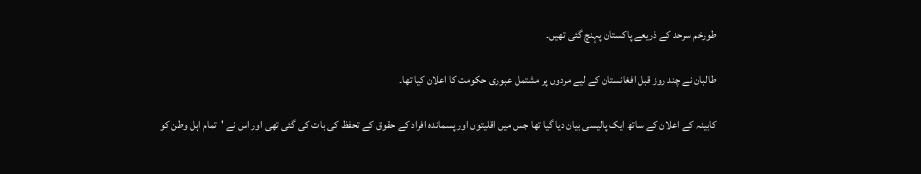طورخم سرحد کے ذریعے پاکستان پہنچ گئی تھیں۔

طالبان نے چند روز قبل افغانستان کے لیے مردوں پر مشتمل عبوری حکومت کا اعلان کیا تھا۔

کابینہ کے اعلان کے ساتھ ایک پالیسی بیان دیا گیا تھا جس میں اقلیتوں اور پسماندہ افراد کے حقوق کے تحفظ کی بات کی گئی تھی اور اس نے 'تمام اہل وطن کو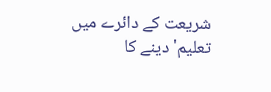شریعت کے دائرے میں تعلیم' دینے کا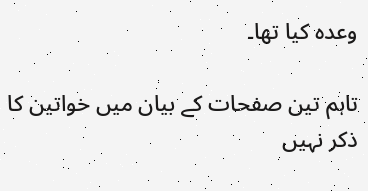وعدہ کیا تھا۔

تاہم تین صفحات کے بیان میں خواتین کا ذکر نہیں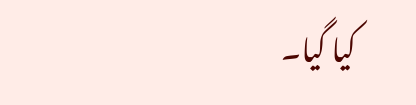کیا گیا۔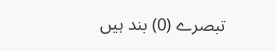تبصرے (0) بند ہیں